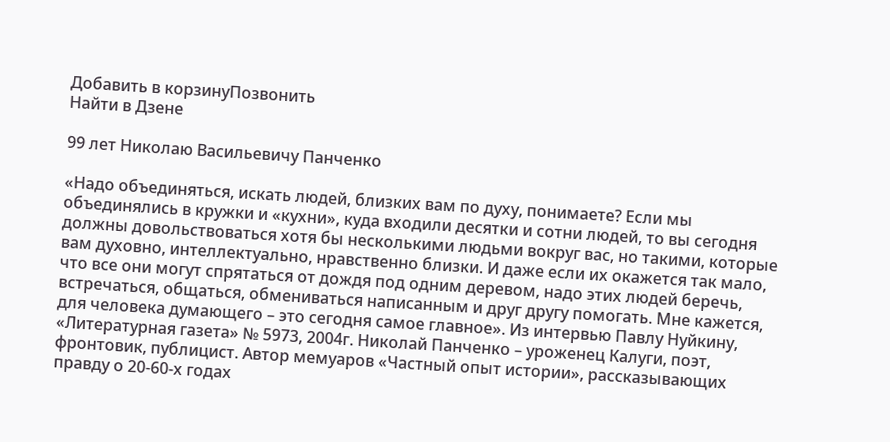Добавить в корзинуПозвонить
Найти в Дзене

99 лет Николаю Васильевичу Панченко

«Надо объединяться, искать людей, близких вам по духу, понимаете? Если мы объединялись в кружки и «кухни», куда входили десятки и сотни людей, то вы сегодня должны довольствоваться хотя бы несколькими людьми вокруг вас, но такими, которые вам духовно, интеллектуально, нравственно близки. И даже если их окажется так мало, что все они могут спрятаться от дождя под одним деревом, надо этих людей беречь, встречаться, общаться, обмениваться написанным и друг другу помогать. Мне кажется, для человека думающего – это сегодня самое главное». Из интервью Павлу Нуйкину, «Литературная газета» № 5973, 2004г. Николай Панченко – уроженец Калуги, поэт, фронтовик, публицист. Автор мемуаров «Частный опыт истории», рассказывающих правду о 20-60-х годах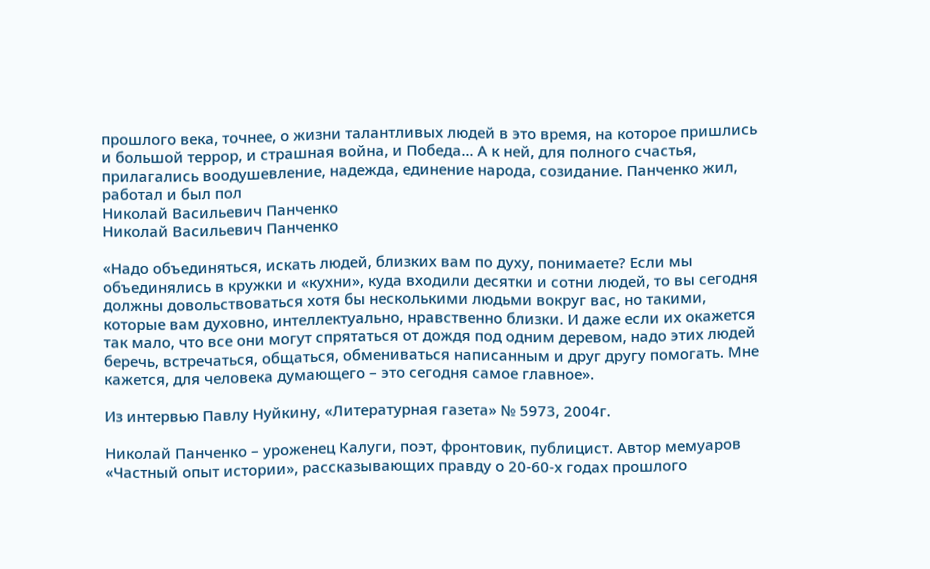прошлого века, точнее, о жизни талантливых людей в это время, на которое пришлись и большой террор, и страшная война, и Победа... А к ней, для полного счастья, прилагались воодушевление, надежда, единение народа, созидание. Панченко жил, работал и был пол
Николай Васильевич Панченко
Николай Васильевич Панченко

«Надо объединяться, искать людей, близких вам по духу, понимаете? Если мы объединялись в кружки и «кухни», куда входили десятки и сотни людей, то вы сегодня должны довольствоваться хотя бы несколькими людьми вокруг вас, но такими, которые вам духовно, интеллектуально, нравственно близки. И даже если их окажется так мало, что все они могут спрятаться от дождя под одним деревом, надо этих людей беречь, встречаться, общаться, обмениваться написанным и друг другу помогать. Мне кажется, для человека думающего – это сегодня самое главное».

Из интервью Павлу Нуйкину, «Литературная газета» № 5973, 2004г.

Николай Панченко – уроженец Калуги, поэт, фронтовик, публицист. Автор мемуаров «Частный опыт истории», рассказывающих правду о 20-60-х годах прошлого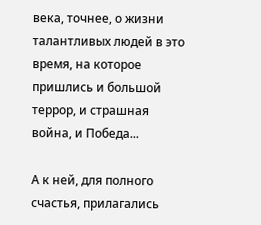века, точнее, о жизни талантливых людей в это время, на которое пришлись и большой террор, и страшная война, и Победа...

А к ней, для полного счастья, прилагались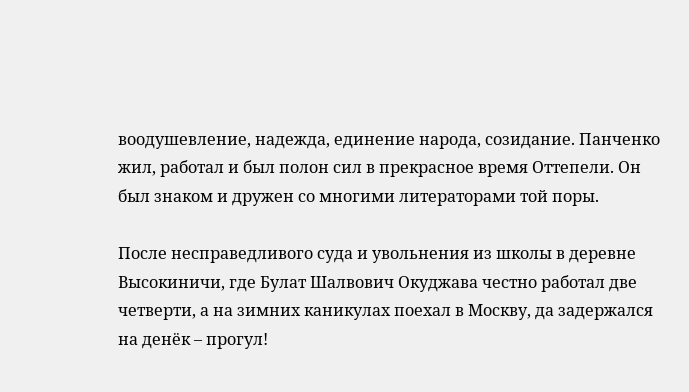воодушевление, надежда, единение народа, созидание. Панченко жил, работал и был полон сил в прекрасное время Оттепели. Он был знаком и дружен со многими литераторами той поры.

После несправедливого суда и увольнения из школы в деревне Высокиничи, где Булат Шалвович Окуджава честно работал две четверти, а на зимних каникулах поехал в Москву, да задержался на денёк – прогул!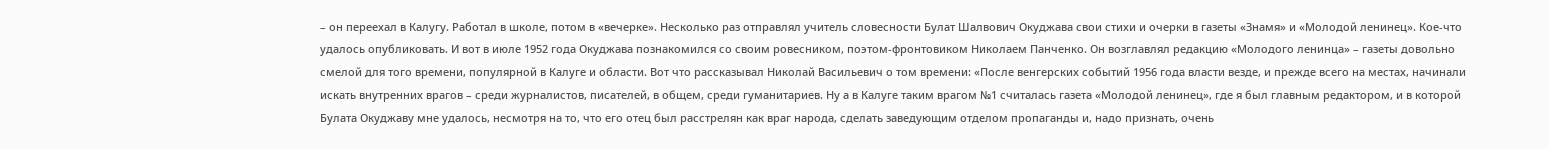– он переехал в Калугу. Работал в школе, потом в «вечерке». Несколько раз отправлял учитель словесности Булат Шалвович Окуджава свои стихи и очерки в газеты «Знамя» и «Молодой ленинец». Кое-что удалось опубликовать. И вот в июле 1952 года Окуджава познакомился со своим ровесником, поэтом-фронтовиком Николаем Панченко. Он возглавлял редакцию «Молодого ленинца» – газеты довольно смелой для того времени, популярной в Калуге и области. Вот что рассказывал Николай Васильевич о том времени: «После венгерских событий 1956 года власти везде, и прежде всего на местах, начинали искать внутренних врагов – среди журналистов, писателей, в общем, среди гуманитариев. Ну а в Калуге таким врагом №1 считалась газета «Молодой ленинец», где я был главным редактором, и в которой Булата Окуджаву мне удалось, несмотря на то, что его отец был расстрелян как враг народа, сделать заведующим отделом пропаганды и, надо признать, очень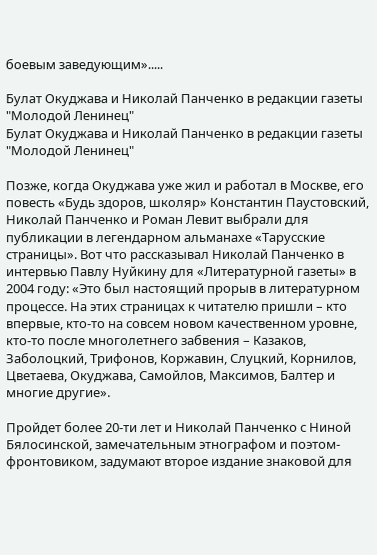боевым заведующим».....

Булат Окуджава и Николай Панченко в редакции газеты "Молодой Ленинец"
Булат Окуджава и Николай Панченко в редакции газеты "Молодой Ленинец"

Позже, когда Окуджава уже жил и работал в Москве, его повесть «Будь здоров, школяр» Константин Паустовский, Николай Панченко и Роман Левит выбрали для публикации в легендарном альманахе «Тарусские страницы». Вот что рассказывал Николай Панченко в интервью Павлу Нуйкину для «Литературной газеты» в 2004 году: «Это был настоящий прорыв в литературном процессе. На этих страницах к читателю пришли – кто впервые, кто-то на совсем новом качественном уровне, кто-то после многолетнего забвения – Казаков, Заболоцкий, Трифонов, Коржавин, Слуцкий, Корнилов, Цветаева, Окуджава, Самойлов, Максимов, Балтер и многие другие».

Пройдет более 20-ти лет и Николай Панченко с Ниной Бялосинской, замечательным этнографом и поэтом-фронтовиком, задумают второе издание знаковой для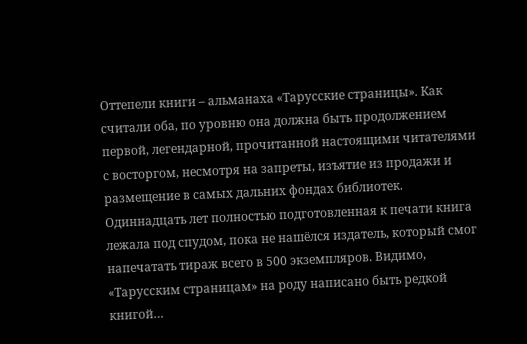Оттепели книги – альманаха «Тарусские страницы». Как считали оба, по уровню она должна быть продолжением первой, легендарной, прочитанной настоящими читателями с восторгом, несмотря на запреты, изъятие из продажи и размещение в самых дальних фондах библиотек. Одиннадцать лет полностью подготовленная к печати книга лежала под спудом, пока не нашёлся издатель, который смог напечатать тираж всего в 500 экземпляров. Видимо, «Тарусским страницам» на роду написано быть редкой книгой…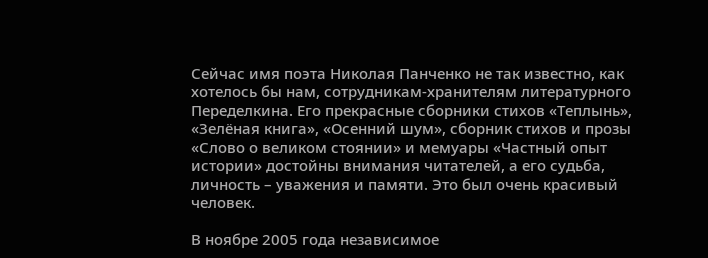Сейчас имя поэта Николая Панченко не так известно, как хотелось бы нам, сотрудникам-хранителям литературного Переделкина. Его прекрасные сборники стихов «Теплынь», «Зелёная книга», «Осенний шум», сборник стихов и прозы «Слово о великом стоянии» и мемуары «Частный опыт истории» достойны внимания читателей, а его судьба, личность – уважения и памяти. Это был очень красивый человек.

В ноябре 2005 года независимое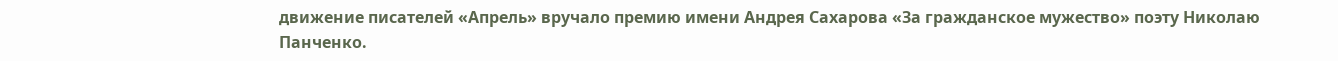движение писателей «Апрель» вручало премию имени Андрея Сахарова «За гражданское мужество» поэту Николаю Панченко.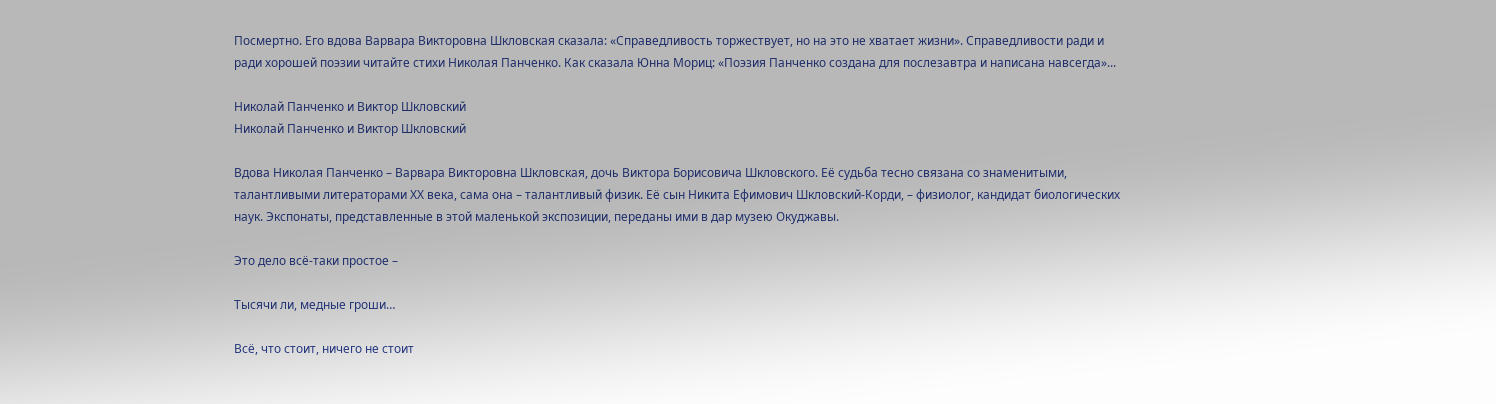Посмертно. Его вдова Варвара Викторовна Шкловская сказала: «Справедливость торжествует, но на это не хватает жизни». Справедливости ради и ради хорошей поэзии читайте стихи Николая Панченко. Как сказала Юнна Мориц: «Поэзия Панченко создана для послезавтра и написана навсегда»...

Николай Панченко и Виктор Шкловский
Николай Панченко и Виктор Шкловский

Вдова Николая Панченко – Варвара Викторовна Шкловская, дочь Виктора Борисовича Шкловского. Её судьба тесно связана со знаменитыми, талантливыми литераторами ХХ века, сама она – талантливый физик. Её сын Никита Ефимович Шкловский-Корди, – физиолог, кандидат биологических наук. Экспонаты, представленные в этой маленькой экспозиции, переданы ими в дар музею Окуджавы.

Это дело всё-таки простое –

Тысячи ли, медные гроши…

Всё, что стоит, ничего не стоит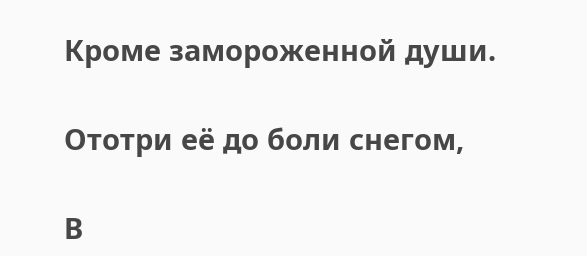Кроме замороженной души.

Ототри её до боли снегом,

В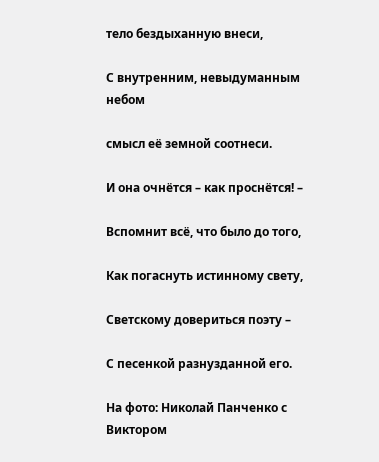тело бездыханную внеси,

С внутренним, невыдуманным небом

смысл её земной соотнеси.

И она очнётся – как проснётся! –

Вспомнит всё, что было до того,

Как погаснуть истинному свету,

Светскому довериться поэту –

С песенкой разнузданной его.

На фото: Николай Панченко с Виктором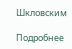Шкловским

Подробнее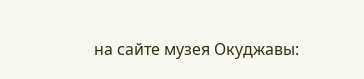на сайте музея Окуджавы: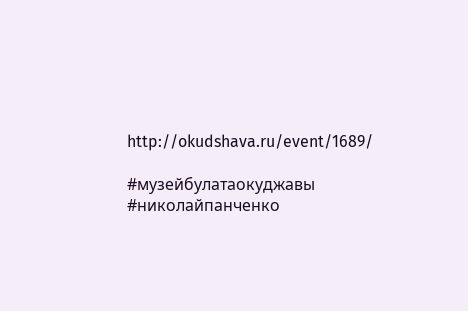http://okudshava.ru/event/1689/

#музейбулатаокуджавы #николайпанченко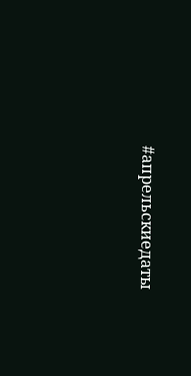#апрельскиедаты